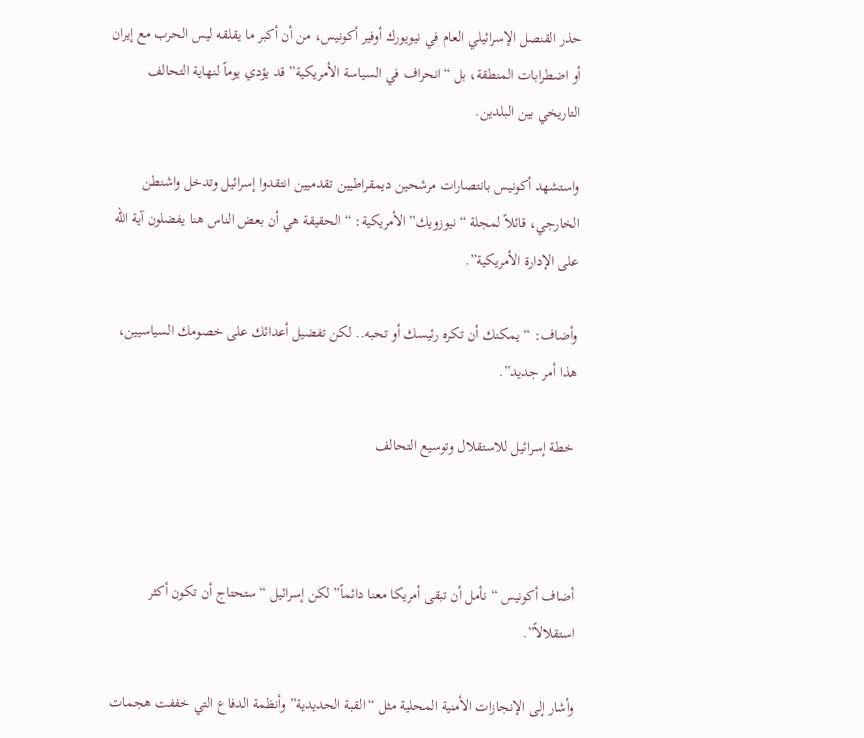حذر القنصل الإسرائيلي العام في نيويورك أوفير أكونيس، من أن أكبر ما يقلقه ليس الحرب مع إيران أو اضطرابات المنطقة، بل “انحراف في السياسة الأمريكية” قد يؤدي يوماً لنهاية التحالف التاريخي بين البلدين.

واستشهد أكونيس بانتصارات مرشحين ديمقراطيين تقدميين انتقدوا إسرائيل وتدخل واشنطن الخارجي، قائلاً لمجلة “نيوزويك” الأمريكية: “الحقيقة هي أن بعض الناس هنا يفضلون آية الله على الإدارة الأمريكية”.

وأضاف: “يمكنك أن تكره رئيسك أو تحبه.. لكن تفضيل أعدائك على خصومك السياسيين، هذا أمر جديد”.

 خطة إسرائيل للاستقلال وتوسيع التحالف



أضاف أكونيس “نأمل أن تبقى أمريكا معنا دائماً” لكن إسرائيل “ستحتاج أن تكون أكثر استقلالاً”.

وأشار إلى الإنجازات الأمنية المحلية مثل “القبة الحديدية” وأنظمة الدفاع التي خففت هجمات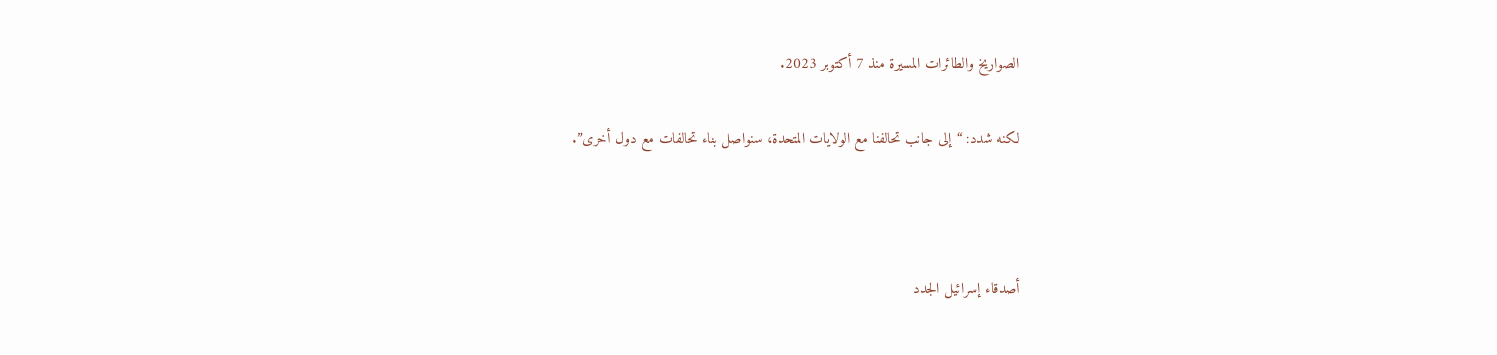الصواريخ والطائرات المسيرة منذ 7 أكتوبر 2023.

لكنه شدد: “إلى جانب تحالفنا مع الولايات المتحدة، سنواصل بناء تحالفات مع دول أخرى”.



أصدقاء إسرائيل الجدد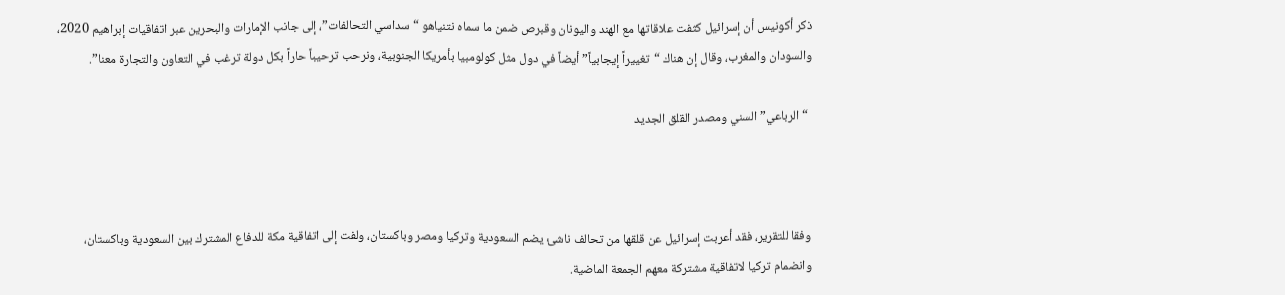ذكر أكونيس أن إسرائيل كثفت علاقاتها مع الهند واليونان وقبرص ضمن ما سماه نتنياهو “سداسي التحالفات”، إلى جانب الإمارات والبحرين عبر اتفاقيات إبراهيم 2020، والسودان والمغرب، وقال إن هناك “تغييراً إيجابياً” أيضاً في دول مثل كولومبيا بأمريكا الجنوبية، ونرحب ترحيباً حاراً بكل دولة ترغب في التعاون والتجارة معنا”.

 “الرباعي” السني ومصدر القلق الجديد



وفقا للتقرير، فقد أعربت إسرائيل عن قلقها من تحالف ناشئ يضم السعودية وتركيا ومصر وباكستان، ولفت إلى اتفاقية مكة للدفاع المشترك بين السعودية وباكستان، وانضمام تركيا لاتفاقية مشتركة معهم الجمعة الماضية.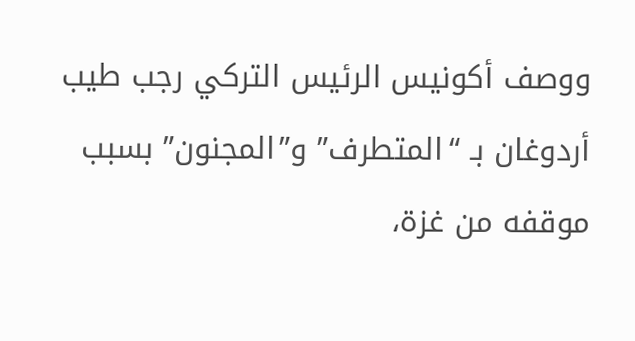ووصف أكونيس الرئيس التركي رجب طيب أردوغان بـ “المتطرف” و”المجنون” بسبب موقفه من غزة،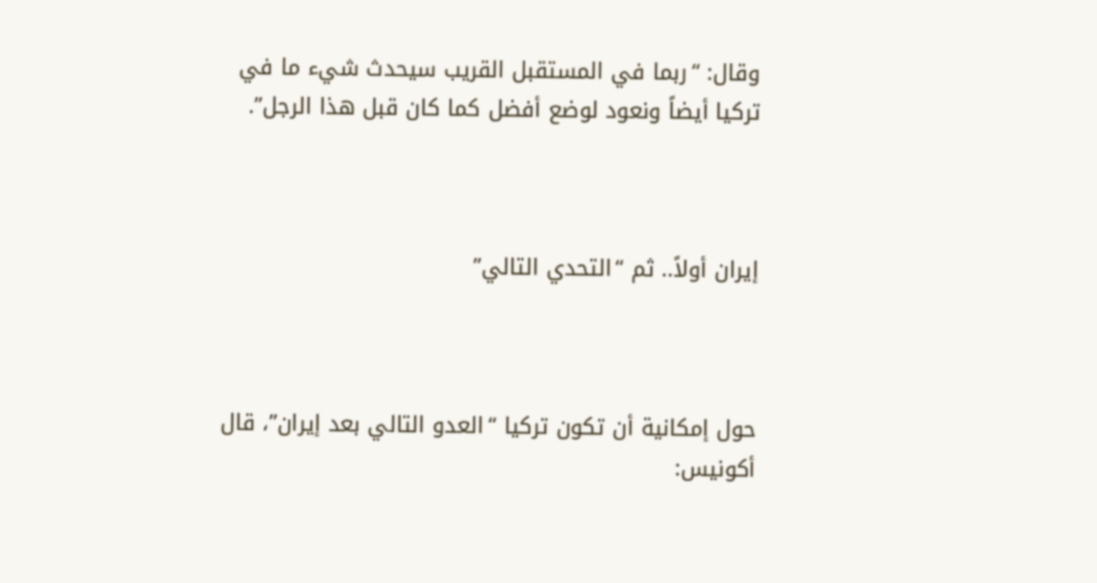وقال: “ربما في المستقبل القريب سيحدث شيء ما في تركيا أيضاً ونعود لوضع أفضل كما كان قبل هذا الرجل”.



إيران أولاً.. ثم “التحدي التالي”



حول إمكانية أن تكون تركيا “العدو التالي بعد إيران”، قال أكونيس: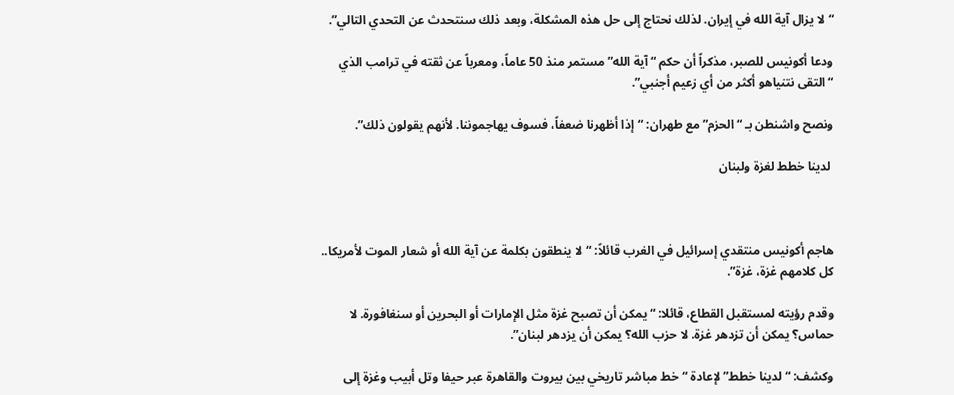“لا يزال آية الله في إيران. لذلك نحتاج إلى حل هذه المشكلة، وبعد ذلك سنتحدث عن التحدي التالي”.

ودعا أكونيس للصبر، مذكراً أن حكم “آية الله” مستمر منذ 50 عاماً، ومعرباً عن ثقته في ترامب الذي “التقى نتنياهو أكثر من أي زعيم أجنبي”.

ونصح واشنطن بـ “الحزم” مع طهران: “إذا أظهرنا ضعفاً، فسوف يهاجموننا. لأنهم يقولون ذلك”.

 لدينا خطط لغزة ولبنان



هاجم أكونيس منتقدي إسرائيل في الغرب قائلاً: “لا ينطقون بكلمة عن آية الله أو شعار الموت لأمريكا.. كل كلامهم غزة، غزة”.

وقدم رؤيته لمستقبل القطاع، قائلا: “يمكن أن تصبح غزة مثل الإمارات أو البحرين أو سنغافورة. لا حماس؟ يمكن أن تزدهر غزة. لا حزب الله؟ يمكن أن يزدهر لبنان”.

وكشف: “لدينا خطط” لإعادة “خط مباشر تاريخي بين بيروت والقاهرة عبر حيفا وتل أبيب وغزة إلى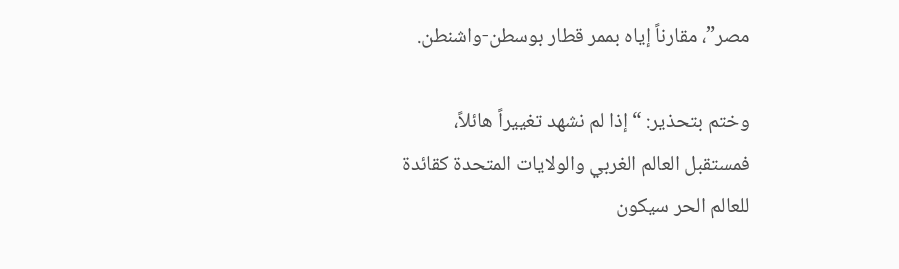مصر”، مقارناً إياه بممر قطار بوسطن-واشنطن.

وختم بتحذير: “إذا لم نشهد تغييراً هائلاً، فمستقبل العالم الغربي والولايات المتحدة كقائدة للعالم الحر سيكون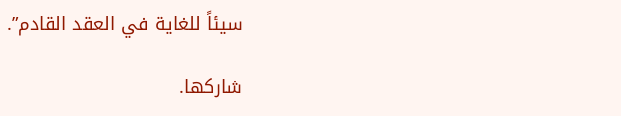سيئاً للغاية في العقد القادم”.

شاركها.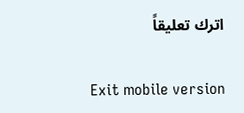اترك تعليقاً

Exit mobile version